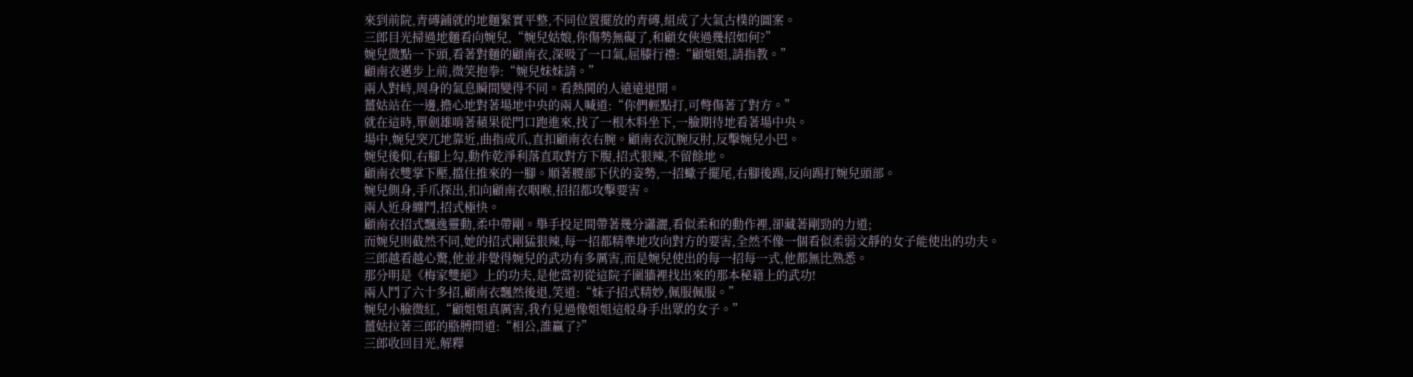來到前院,青磚鋪就的地麵緊實平整,不同位置擺放的青磚,組成了大氣古樸的圖案。
三郎目光掃過地麵看向婉兒,“婉兒姑娘,你傷勢無礙了,和顧女俠過幾招如何?”
婉兒微點一下頭,看著對麵的顧南衣,深吸了一口氣,屈膝行禮:“顧姐姐,請指教。”
顧南衣邁步上前,微笑抱拳:“婉兒妹妹請。”
兩人對峙,周身的氣息瞬間變得不同。看熱鬨的人遠遠退開。
薑姑站在一邊,擔心地對著場地中央的兩人喊道:“你們輕點打,可彆傷著了對方。”
就在這時,單劍雄啃著蘋果從門口跑進來,找了一根木料坐下,一臉期待地看著場中央。
場中,婉兒突兀地靠近,曲指成爪,直扣顧南衣右腕。顧南衣沉腕反肘,反擊婉兒小巴。
婉兒後仰,右腳上勾,動作乾淨利落直取對方下腹,招式狠辣,不留餘地。
顧南衣雙掌下壓,擋住推來的一腳。順著腰部下伏的姿勢,一招蠍子擺尾,右腳後踢,反向踢打婉兒頭部。
婉兒側身,手爪探出,扣向顧南衣咽喉,招招都攻擊要害。
兩人近身纏鬥,招式極快。
顧南衣招式飄逸靈動,柔中帶剛。舉手投足間帶著幾分瀟灑,看似柔和的動作裡,卻藏著剛勁的力道;
而婉兒則截然不同,她的招式剛猛狠辣,每一招都精準地攻向對方的要害,全然不像一個看似柔弱文靜的女子能使出的功夫。
三郎越看越心驚,他並非覺得婉兒的武功有多厲害,而是婉兒使出的每一招每一式,他都無比熟悉。
那分明是《梅家雙絕》上的功夫,是他當初從這院子圍牆裡找出來的那本秘籍上的武功!
兩人鬥了六十多招,顧南衣飄然後退,笑道:“妹子招式精妙,佩服佩服。”
婉兒小臉微紅,“顧姐姐真厲害,我冇見過像姐姐這般身手出眾的女子。”
薑姑拉著三郎的胳膊問道:“相公,誰贏了?”
三郎收回目光,解釋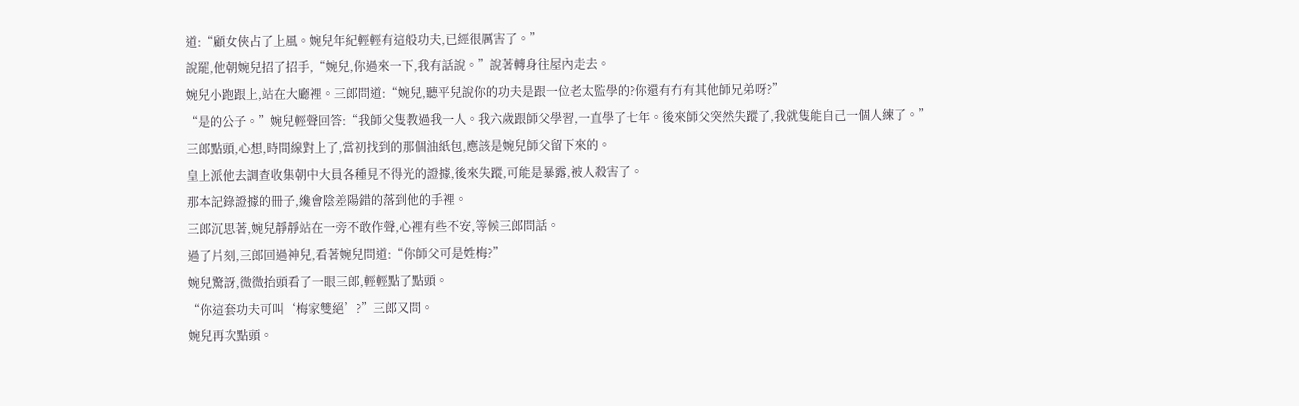道:“顧女俠占了上風。婉兒年紀輕輕有這般功夫,已經很厲害了。”
說罷,他朝婉兒招了招手,“婉兒,你過來一下,我有話說。”說著轉身往屋內走去。
婉兒小跑跟上,站在大廳裡。三郎問道:“婉兒,聽平兒說你的功夫是跟一位老太監學的?你還有冇有其他師兄弟呀?”
“是的公子。”婉兒輕聲回答:“我師父隻教過我一人。我六歲跟師父學習,一直學了七年。後來師父突然失蹤了,我就隻能自己一個人練了。”
三郎點頭,心想,時間線對上了,當初找到的那個油紙包,應該是婉兒師父留下來的。
皇上派他去調查收集朝中大員各種見不得光的證據,後來失蹤,可能是暴露,被人殺害了。
那本記錄證據的冊子,纔會陰差陽錯的落到他的手裡。
三郎沉思著,婉兒靜靜站在一旁不敢作聲,心裡有些不安,等候三郎問話。
過了片刻,三郎回過神兒,看著婉兒問道:“你師父可是姓梅?”
婉兒驚訝,微微抬頭看了一眼三郎,輕輕點了點頭。
“你這套功夫可叫‘梅家雙絕’?”三郎又問。
婉兒再次點頭。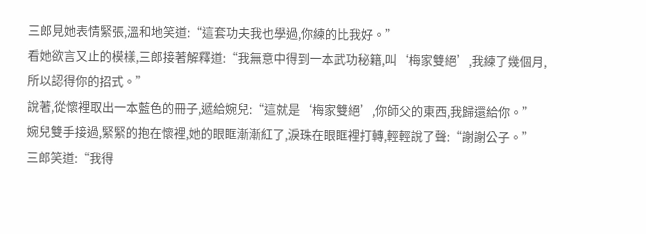三郎見她表情緊張,溫和地笑道:“這套功夫我也學過,你練的比我好。”
看她欲言又止的模樣,三郎接著解釋道:“我無意中得到一本武功秘籍,叫‘梅家雙絕’,我練了幾個月,所以認得你的招式。”
說著,從懷裡取出一本藍色的冊子,遞給婉兒:“這就是‘梅家雙絕’,你師父的東西,我歸還給你。”
婉兒雙手接過,緊緊的抱在懷裡,她的眼眶漸漸紅了,淚珠在眼眶裡打轉,輕輕說了聲:“謝謝公子。”
三郎笑道:“我得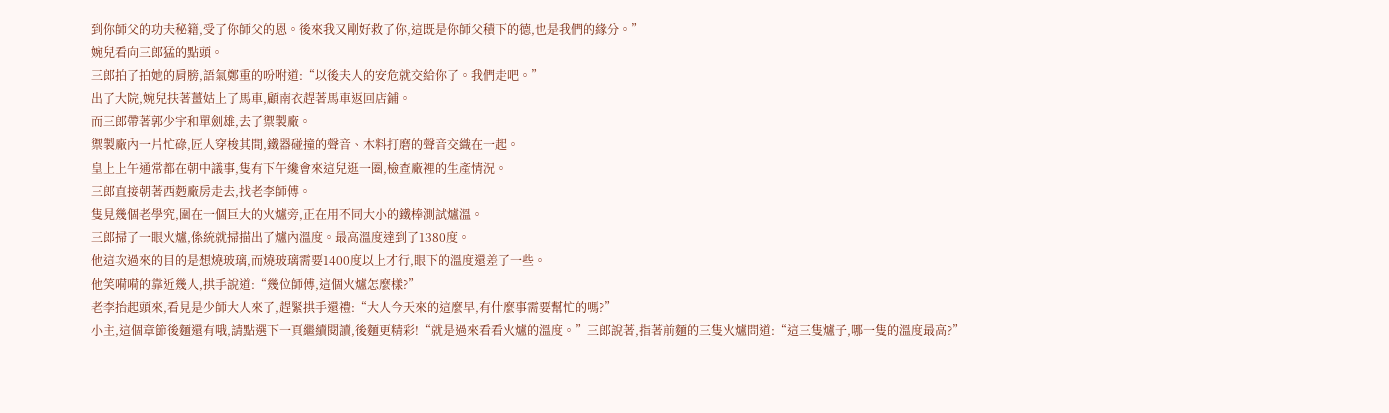到你師父的功夫秘籍,受了你師父的恩。後來我又剛好救了你,這既是你師父積下的德,也是我們的緣分。”
婉兒看向三郎猛的點頭。
三郎拍了拍她的肩膀,語氣鄭重的吩咐道:“以後夫人的安危就交給你了。我們走吧。”
出了大院,婉兒扶著薑姑上了馬車,顧南衣趕著馬車返回店鋪。
而三郎帶著郭少宇和單劍雄,去了禦製廠。
禦製廠內一片忙碌,匠人穿梭其間,鐵器碰撞的聲音、木料打磨的聲音交織在一起。
皇上上午通常都在朝中議事,隻有下午纔會來這兒逛一圈,檢查廠裡的生產情況。
三郎直接朝著西麪廠房走去,找老李師傅。
隻見幾個老學究,圍在一個巨大的火爐旁,正在用不同大小的鐵棒測試爐溫。
三郎掃了一眼火爐,係統就掃描出了爐內溫度。最高溫度達到了1380度。
他這次過來的目的是想燒玻璃,而燒玻璃需要1400度以上才行,眼下的溫度還差了一些。
他笑嗬嗬的靠近幾人,拱手說道:“幾位師傅,這個火爐怎麼樣?”
老李抬起頭來,看見是少師大人來了,趕緊拱手還禮:“大人今天來的這麼早,有什麼事需要幫忙的嗎?”
小主,這個章節後麵還有哦,請點選下一頁繼續閱讀,後麵更精彩!“就是過來看看火爐的溫度。”三郎說著,指著前麵的三隻火爐問道:“這三隻爐子,哪一隻的溫度最高?”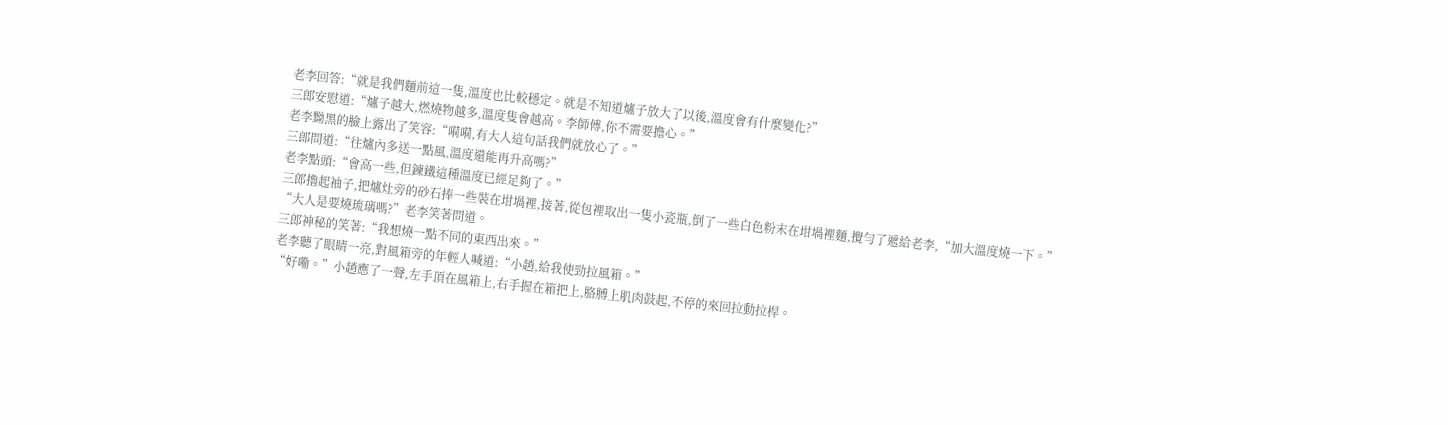老李回答:“就是我們麵前這一隻,溫度也比較穩定。就是不知道爐子放大了以後,溫度會有什麼變化?”
三郎安慰道:“爐子越大,燃燒物越多,溫度隻會越高。李師傅,你不需要擔心。”
老李黝黑的臉上露出了笑容:“嗬嗬,有大人這句話我們就放心了。”
三郎問道:“往爐內多送一點風,溫度還能再升高嗎?”
老李點頭:“會高一些,但鍊鐵這種溫度已經足夠了。”
三郎擼起袖子,把爐灶旁的砂石捧一些裝在坩堝裡,接著,從包裡取出一隻小瓷瓶,倒了一些白色粉末在坩堝裡麵,攪勻了遞給老李,“加大溫度燒一下。”
“大人是要燒琉璃嗎?”老李笑著問道。
三郎神秘的笑著:“我想燒一點不同的東西出來。”
老李聽了眼睛一亮,對風箱旁的年輕人喊道:“小趙,給我使勁拉風箱。”
“好嘞。”小趙應了一聲,左手頂在風箱上,右手握在箱把上,胳膊上肌肉鼓起,不停的來回拉動拉桿。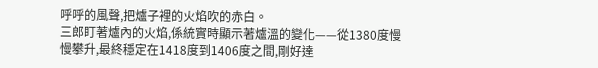呼呼的風聲,把爐子裡的火焰吹的赤白。
三郎盯著爐內的火焰,係統實時顯示著爐溫的變化——從1380度慢慢攀升,最終穩定在1418度到1406度之間,剛好達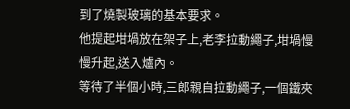到了燒製玻璃的基本要求。
他提起坩堝放在架子上,老李拉動繩子,坩堝慢慢升起,送入爐內。
等待了半個小時,三郎親自拉動繩子,一個鐵夾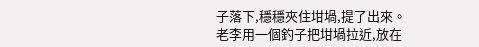子落下,穩穩夾住坩堝,提了出來。
老李用一個釣子把坩堝拉近,放在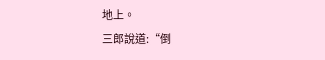地上。
三郎說道:“倒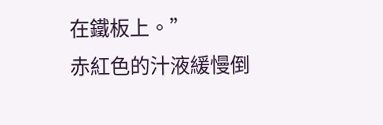在鐵板上。”
赤紅色的汁液緩慢倒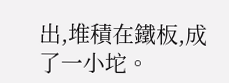出,堆積在鐵板,成了一小坨。